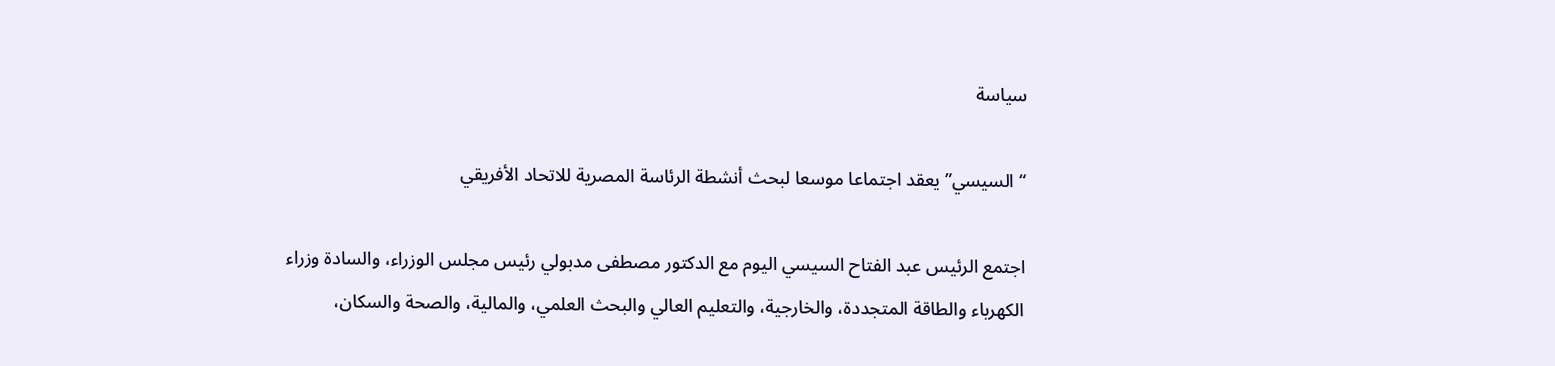سياسة

“السيسي” يعقد اجتماعا موسعا لبحث أنشطة الرئاسة المصرية للاتحاد الأفريقي

اجتمع الرئيس عبد الفتاح السيسي اليوم مع الدكتور مصطفى مدبولي رئيس مجلس الوزراء، والسادة وزراء الكهرباء والطاقة المتجددة، والخارجية، والتعليم العالي والبحث العلمي، والمالية، والصحة والسكان،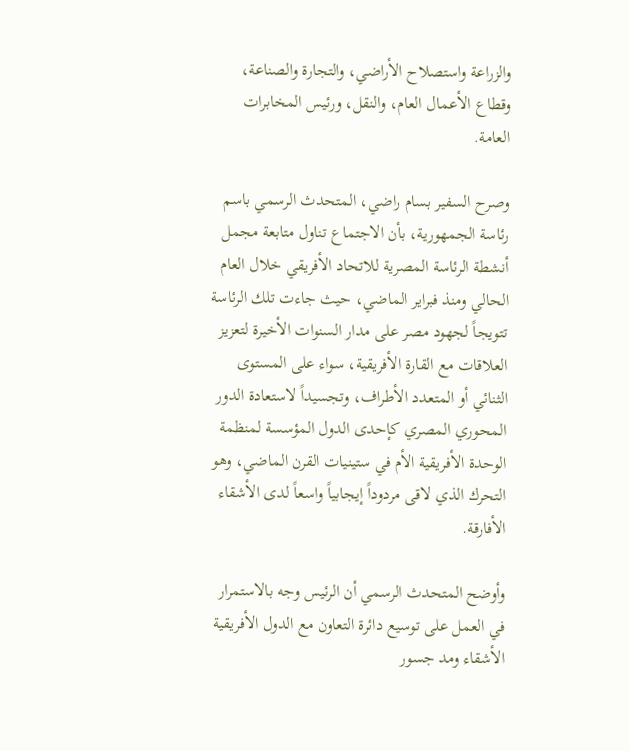والزراعة واستصلاح الأراضي، والتجارة والصناعة، وقطاع الأعمال العام، والنقل، ورئيس المخابرات العامة.

وصرح السفير بسام راضي، المتحدث الرسمي باسم رئاسة الجمهورية، بأن الاجتماع تناول متابعة مجمل أنشطة الرئاسة المصرية للاتحاد الأفريقي خلال العام الحالي ومنذ فبراير الماضي، حيث جاءت تلك الرئاسة تتويجاً لجهود مصر على مدار السنوات الأخيرة لتعزيز العلاقات مع القارة الأفريقية، سواء على المستوى الثنائي أو المتعدد الأطراف، وتجسيداً لاستعادة الدور المحوري المصري كإحدى الدول المؤسسة لمنظمة الوحدة الأفريقية الأم في ستينيات القرن الماضي، وهو التحرك الذي لاقى مردوداً إيجابياً واسعاً لدى الأشقاء الأفارقة.

وأوضح المتحدث الرسمي أن الرئيس وجه بالاستمرار في العمل على توسيع دائرة التعاون مع الدول الأفريقية الأشقاء ومد جسور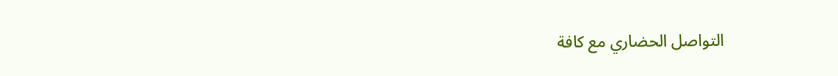التواصل الحضاري مع كافة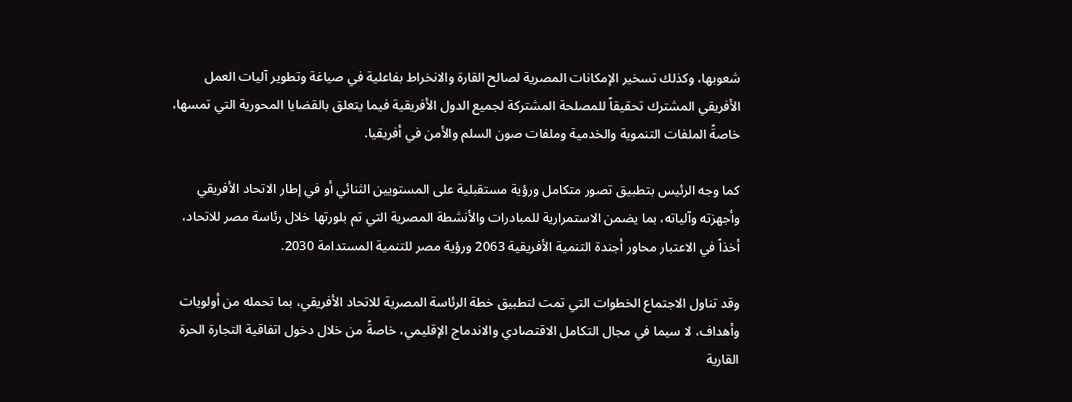شعوبها، وكذلك تسخير الإمكانات المصرية لصالح القارة والانخراط بفاعلية في صياغة وتطوير آليات العمل الأفريقي المشترك تحقيقاً للمصلحة المشتركة لجميع الدول الأفريقية فيما يتعلق بالقضايا المحورية التي تمسها، خاصةً الملفات التنموية والخدمية وملفات صون السلم والأمن في أفريقيا.

كما وجه الرئيس بتطبيق تصور متكامل ورؤية مستقبلية على المستويين الثنائي أو في إطار الاتحاد الأفريقي وأجهزته وآلياته، بما يضمن الاستمرارية للمبادرات والأنشطة المصرية التي تم بلورتها خلال رئاسة مصر للاتحاد، أخذاً في الاعتبار محاور أجندة التنمية الأفريقية 2063 ورؤية مصر للتنمية المستدامة 2030.

وقد تناول الاجتماع الخطوات التي تمت لتطبيق خطة الرئاسة المصرية للاتحاد الأفريقي، بما تحمله من أولويات وأهداف، لا سيما في مجال التكامل الاقتصادي والاندماج الإقليمي، خاصةً من خلال دخول اتفاقية التجارة الحرة القارية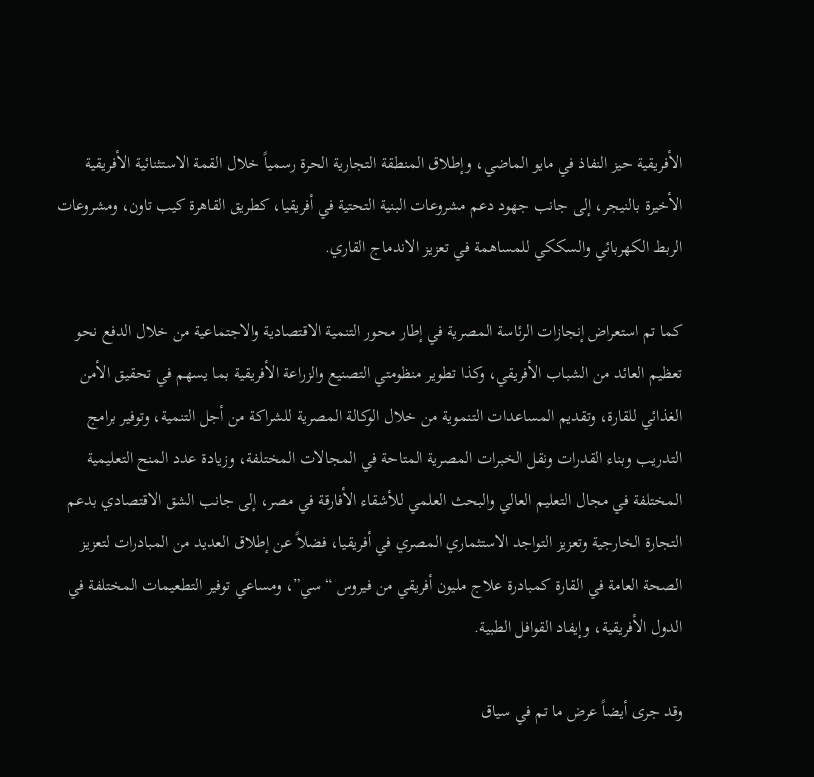الأفريقية حيز النفاذ في مايو الماضي، وإطلاق المنطقة التجارية الحرة رسمياً خلال القمة الاستثنائية الأفريقية الأخيرة بالنيجر، إلى جانب جهود دعم مشروعات البنية التحتية في أفريقيا، كطريق القاهرة كيب تاون، ومشروعات الربط الكهربائي والسككي للمساهمة في تعزيز الاندماج القاري.

كما تم استعراض إنجازات الرئاسة المصرية في إطار محور التنمية الاقتصادية والاجتماعية من خلال الدفع نحو تعظيم العائد من الشباب الأفريقي، وكذا تطوير منظومتي التصنيع والزراعة الأفريقية بما يسهم في تحقيق الأمن الغذائي للقارة، وتقديم المساعدات التنموية من خلال الوكالة المصرية للشراكة من أجل التنمية، وتوفير برامج التدريب وبناء القدرات ونقل الخبرات المصرية المتاحة في المجالات المختلفة، وزيادة عدد المنح التعليمية المختلفة في مجال التعليم العالي والبحث العلمي للأشقاء الأفارقة في مصر، إلى جانب الشق الاقتصادي بدعم التجارة الخارجية وتعزيز التواجد الاستثماري المصري في أفريقيا، فضلاً عن إطلاق العديد من المبادرات لتعزيز الصحة العامة في القارة كمبادرة علاج مليون أفريقي من فيروس “سي”، ومساعي توفير التطعيمات المختلفة في الدول الأفريقية، وإيفاد القوافل الطبية.

وقد جرى أيضاً عرض ما تم في سياق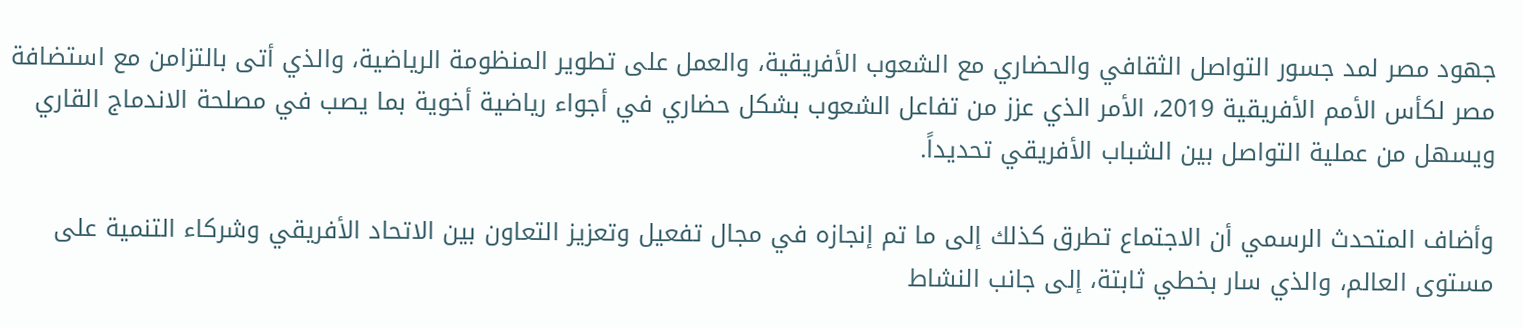جهود مصر لمد جسور التواصل الثقافي والحضاري مع الشعوب الأفريقية، والعمل على تطوير المنظومة الرياضية، والذي أتى بالتزامن مع استضافة مصر لكأس الأمم الأفريقية 2019، الأمر الذي عزز من تفاعل الشعوب بشكل حضاري في أجواء رياضية أخوية بما يصب في مصلحة الاندماج القاري ويسهل من عملية التواصل بين الشباب الأفريقي تحديداً.

وأضاف المتحدث الرسمي أن الاجتماع تطرق كذلك إلى ما تم إنجازه في مجال تفعيل وتعزيز التعاون بين الاتحاد الأفريقي وشركاء التنمية على مستوى العالم، والذي سار بخطي ثابتة، إلى جانب النشاط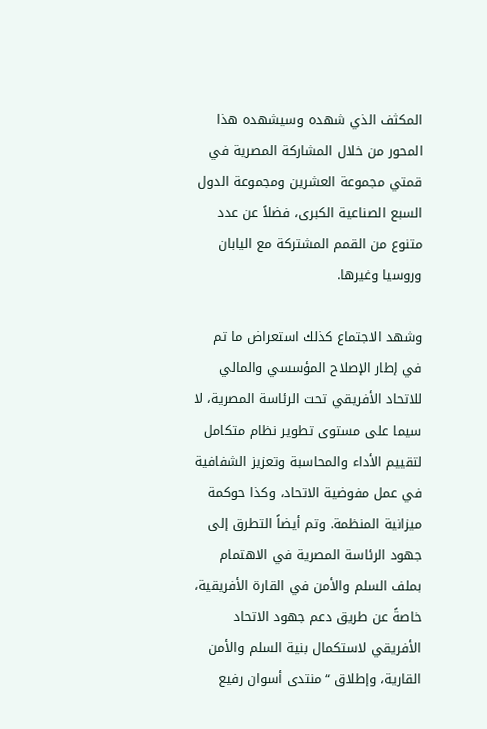المكثف الذي شهده وسيشهده هذا المحور من خلال المشاركة المصرية في قمتي مجموعة العشرين ومجموعة الدول السبع الصناعية الكبرى، فضلاً عن عدد متنوع من القمم المشتركة مع اليابان وروسيا وغيرها.

وشهد الاجتماع كذلك استعراض ما تم في إطار الإصلاح المؤسسي والمالي للاتحاد الأفريقي تحت الرئاسة المصرية، لا سيما على مستوى تطوير نظام متكامل لتقييم الأداء والمحاسبة وتعزيز الشفافية في عمل مفوضية الاتحاد، وكذا حوكمة ميزانية المنظمة. وتم أيضاً التطرق إلى جهود الرئاسة المصرية في الاهتمام بملف السلم والأمن في القارة الأفريقية، خاصةً عن طريق دعم جهود الاتحاد الأفريقي لاستكمال بنية السلم والأمن القارية، وإطلاق “منتدى أسوان رفيع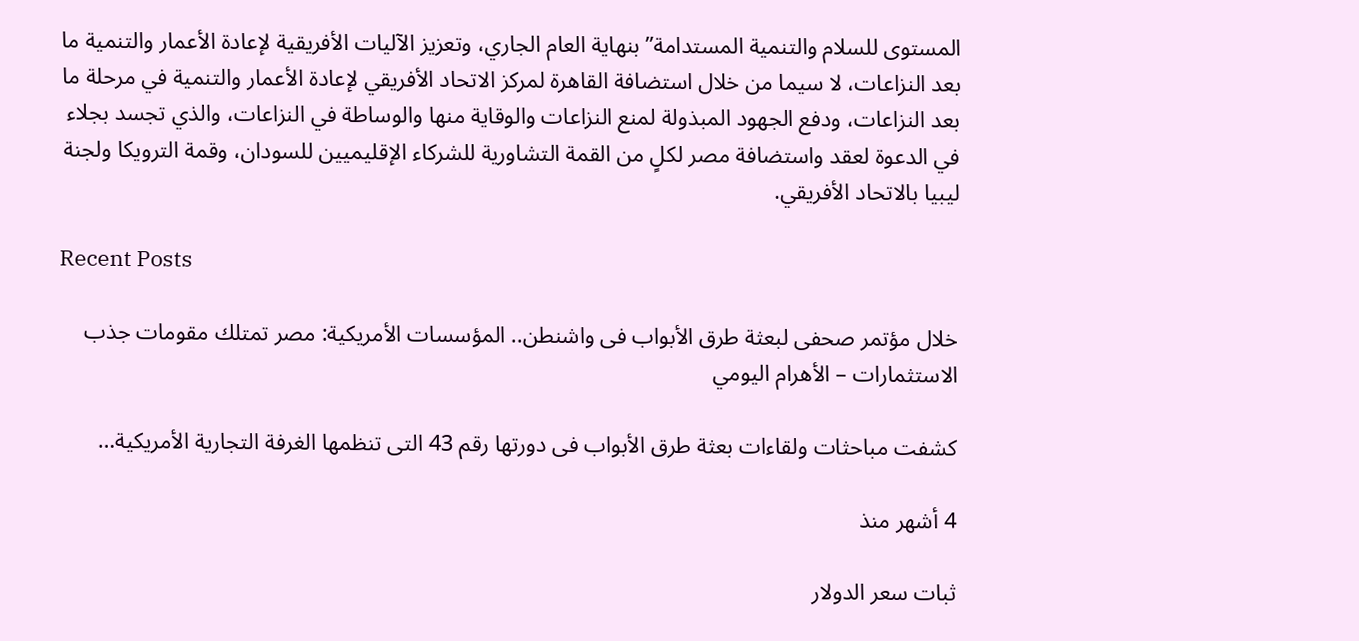المستوى للسلام والتنمية المستدامة” بنهاية العام الجاري، وتعزيز الآليات الأفريقية لإعادة الأعمار والتنمية ما بعد النزاعات، لا سيما من خلال استضافة القاهرة لمركز الاتحاد الأفريقي لإعادة الأعمار والتنمية في مرحلة ما بعد النزاعات، ودفع الجهود المبذولة لمنع النزاعات والوقاية منها والوساطة في النزاعات، والذي تجسد بجلاء في الدعوة لعقد واستضافة مصر لكلٍ من القمة التشاورية للشركاء الإقليميين للسودان، وقمة الترويكا ولجنة ليبيا بالاتحاد الأفريقي.

Recent Posts

خلال مؤتمر صحفى لبعثة طرق الأبواب فى واشنطن.. المؤسسات الأمريكية: مصر تمتلك مقومات جذب الاستثمارات – الأهرام اليومي

كشفت مباحثات ولقاءات بعثة طرق الأبواب فى دورتها رقم 43 التى تنظمها الغرفة التجارية الأمريكية…

4 أشهر منذ

ثبات سعر الدولار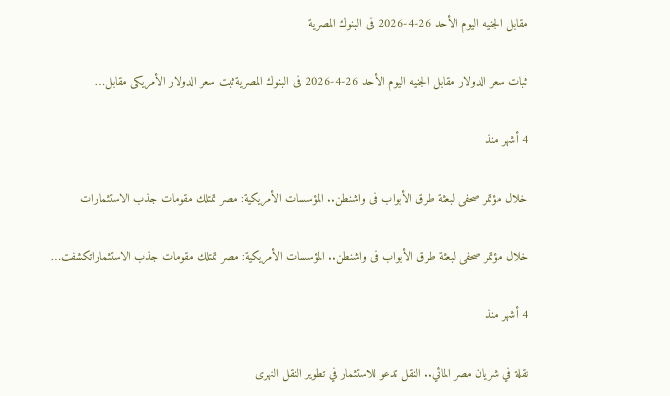مقابل الجنيه اليوم الأحد 26-4-2026 فى البنوك المصرية

ثبات سعر الدولار مقابل الجنيه اليوم الأحد 26-4-2026 فى البنوك المصريةثبت سعر الدولار الأمريكى مقابل…

4 أشهر منذ

خلال مؤتمر صحفى لبعثة طرق الأبواب فى واشنطن.. المؤسسات الأمريكية: مصر تمتلك مقومات جذب الاستثمارات

خلال مؤتمر صحفى لبعثة طرق الأبواب فى واشنطن.. المؤسسات الأمريكية: مصر تمتلك مقومات جذب الاستثماراتكشفت…

4 أشهر منذ

نقلة في شريان مصر المائي.. النقل تدعو للاستثمار في تطوير النقل النهرى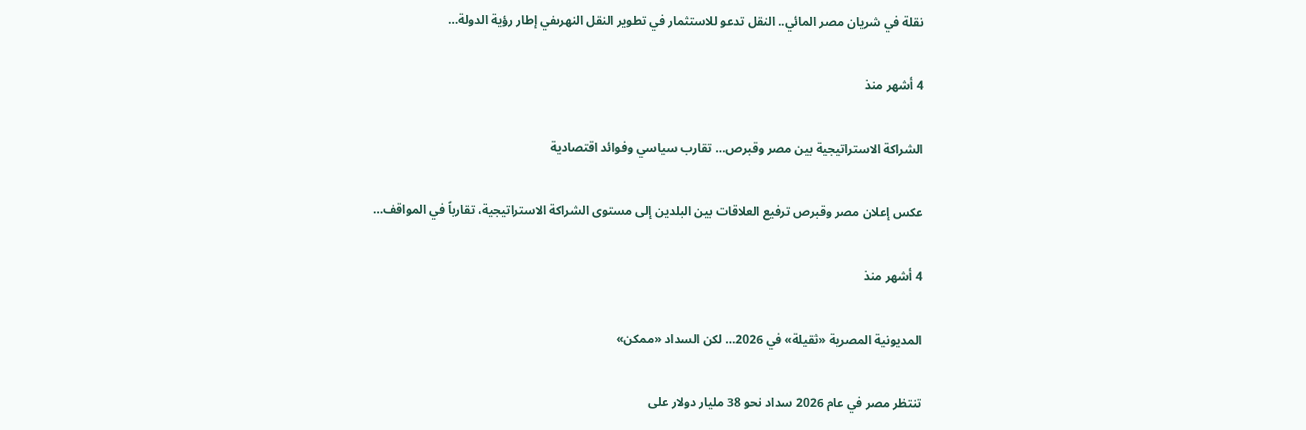نقلة في شريان مصر المائي.. النقل تدعو للاستثمار في تطوير النقل النهرىفي إطار رؤية الدولة…

4 أشهر منذ

الشراكة الاستراتيجية بين مصر وقبرص… تقارب سياسي وفوائد اقتصادية

عكس إعلان مصر وقبرص ترفيع العلاقات بين البلدين إلى مستوى الشراكة الاستراتيجية، تقارباً في المواقف…

4 أشهر منذ

المديونية المصرية «ثقيلة» في 2026… لكن السداد «ممكن»

تنتظر مصر في عام 2026 سداد نحو 38 مليار دولار على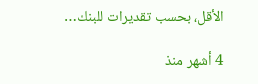الأقل، بحسب تقديرات للبنك…

4 أشهر منذ